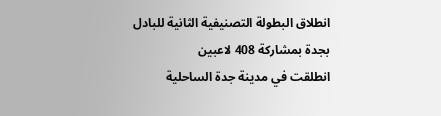انطلاق البطولة التصنيفية الثانية للبادل بجدة بمشاركة 408 لاعبين
انطلقت في مدينة جدة الساحلية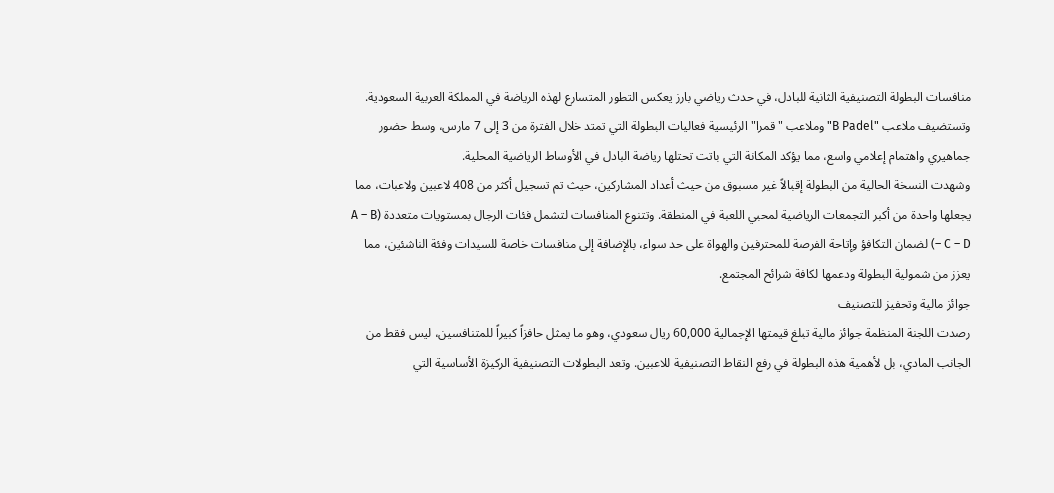منافسات البطولة التصنيفية الثانية للبادل، في حدث رياضي بارز يعكس التطور المتسارع لهذه الرياضة في المملكة العربية السعودية. وتستضيف ملاعب "B Padel" وملاعب "قمرا" الرئيسية فعاليات البطولة التي تمتد خلال الفترة من 3 إلى 7 مارس، وسط حضور جماهيري واهتمام إعلامي واسع، مما يؤكد المكانة التي باتت تحتلها رياضة البادل في الأوساط الرياضية المحلية.
وشهدت النسخة الحالية من البطولة إقبالاً غير مسبوق من حيث أعداد المشاركين، حيث تم تسجيل أكثر من 408 لاعبين ولاعبات، مما يجعلها واحدة من أكبر التجمعات الرياضية لمحبي اللعبة في المنطقة. وتتنوع المنافسات لتشمل فئات الرجال بمستويات متعددة (A – B – C – D) لضمان التكافؤ وإتاحة الفرصة للمحترفين والهواة على حد سواء، بالإضافة إلى منافسات خاصة للسيدات وفئة الناشئين، مما يعزز من شمولية البطولة ودعمها لكافة شرائح المجتمع.
جوائز مالية وتحفيز للتصنيف
رصدت اللجنة المنظمة جوائز مالية تبلغ قيمتها الإجمالية 60,000 ريال سعودي، وهو ما يمثل حافزاً كبيراً للمتنافسين، ليس فقط من الجانب المادي، بل لأهمية هذه البطولة في رفع النقاط التصنيفية للاعبين. وتعد البطولات التصنيفية الركيزة الأساسية التي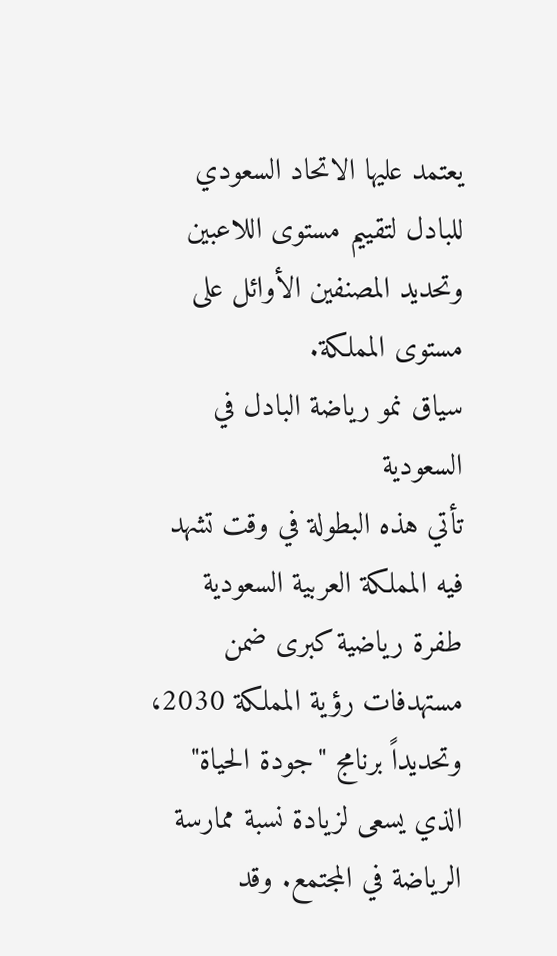يعتمد عليها الاتحاد السعودي للبادل لتقييم مستوى اللاعبين وتحديد المصنفين الأوائل على مستوى المملكة.
سياق نمو رياضة البادل في السعودية
تأتي هذه البطولة في وقت تشهد فيه المملكة العربية السعودية طفرة رياضية كبرى ضمن مستهدفات رؤية المملكة 2030، وتحديداً برنامج "جودة الحياة" الذي يسعى لزيادة نسبة ممارسة الرياضة في المجتمع. وقد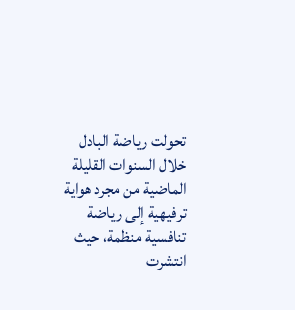تحولت رياضة البادل خلال السنوات القليلة الماضية من مجرد هواية ترفيهية إلى رياضة تنافسية منظمة، حيث انتشرت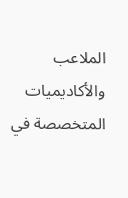الملاعب والأكاديميات المتخصصة في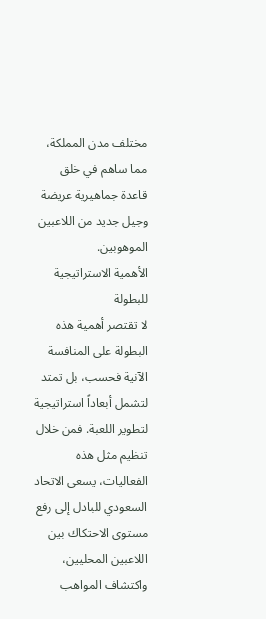مختلف مدن المملكة، مما ساهم في خلق قاعدة جماهيرية عريضة وجيل جديد من اللاعبين الموهوبين.
الأهمية الاستراتيجية للبطولة
لا تقتصر أهمية هذه البطولة على المنافسة الآنية فحسب، بل تمتد لتشمل أبعاداً استراتيجية لتطوير اللعبة. فمن خلال تنظيم مثل هذه الفعاليات، يسعى الاتحاد السعودي للبادل إلى رفع مستوى الاحتكاك بين اللاعبين المحليين، واكتشاف المواهب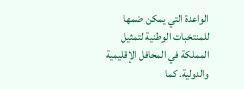الواعدة التي يمكن ضمها للمنتخبات الوطنية لتمثيل المملكة في المحافل الإقليمية والدولية. كما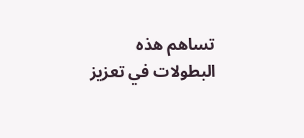تساهم هذه البطولات في تعزيز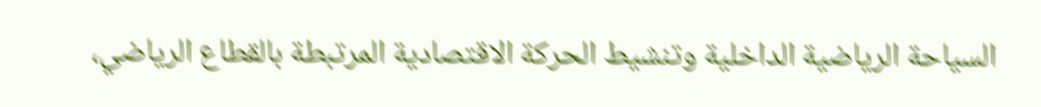السياحة الرياضية الداخلية وتنشيط الحركة الاقتصادية المرتبطة بالقطاع الرياضي،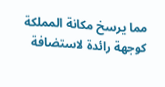مما يرسخ مكانة المملكة كوجهة رائدة لاستضافة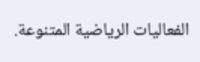الفعاليات الرياضية المتنوعة.